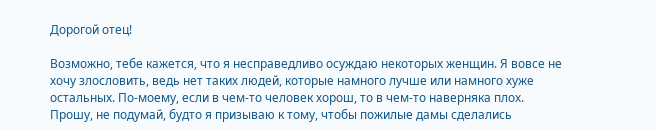Дорогой отец!

Возможно, тебе кажется, что я несправедливо осуждаю некоторых женщин. Я вовсе не хочу злословить, ведь нет таких людей, которые намного лучше или намного хуже остальных. По-моему, если в чем‑то человек хорош, то в чем‑то наверняка плох. Прошу, не подумай, будто я призываю к тому, чтобы пожилые дамы сделались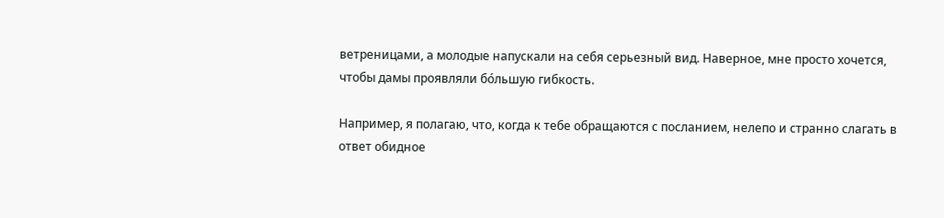ветреницами, а молодые напускали на себя серьезный вид. Наверное, мне просто хочется, чтобы дамы проявляли бо́льшую гибкость.

Например, я полагаю, что, когда к тебе обращаются с посланием, нелепо и странно слагать в ответ обидное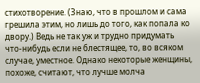стихотворение. (Знаю, что в прошлом и сама грешила этим, но лишь до того, как попала ко двору.) Ведь не так уж и трудно придумать что‑нибудь если не блестящее, то, во всяком случае, уместное. Однако некоторые женщины, похоже, считают, что лучше молча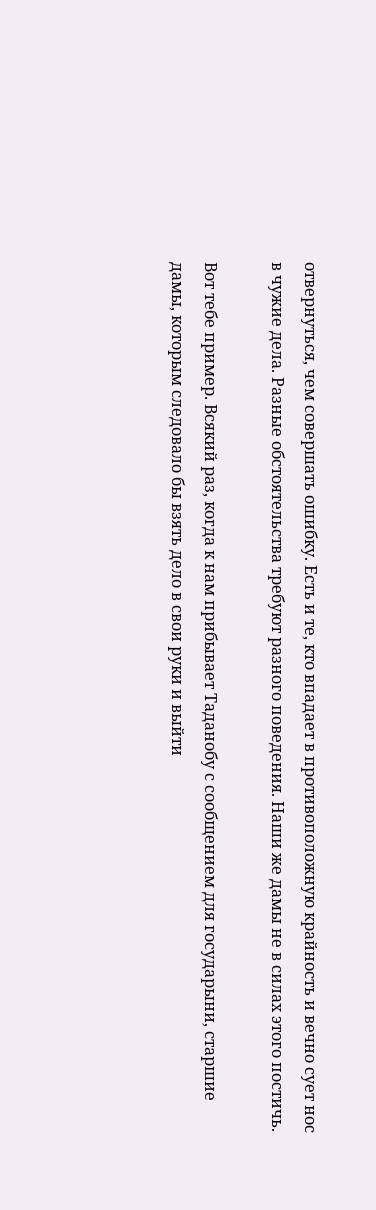отвернуться, чем совершать ошибку. Есть и те, кто впадает в противоположную крайность и вечно сует нос в чужие дела. Разные обстоятельства требуют разного поведения. Наши же дамы не в силах этого постичь.

Вот тебе пример. Всякий раз, когда к нам прибывает Таданобу с сообщением для государыни, старшие дамы, которым следовало бы взять дело в свои руки и выйти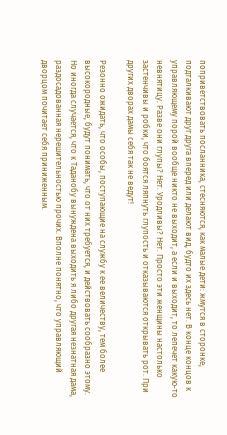поприветствовать посланника, стесняются, как малые дети: жмутся в сторонке, подталкивают друг друга вперед или делают вид, будто их здесь нет. В конце концов к управляющему порой вообще никто не выходит, а если и выходит, то лепечет какую‑то невнятицу. Разве они глупы? Нет. Уродливы? Нет. Просто эти женщины настолько застенчивы и робки, что боятся ляпнуть глупость и отказываются открывать рот. При других дворах дамы себя так не ведут!

Резонно ожидать, что особы, поступающие на службу к ее величеству, тем более высокородные, будут понимать, что от них требуется, и действовать сообразно этому. Но иногда случается, что к Таданобу вынуждена выходить я либо другая незнатная дама, раздосадованная нерешительностью прочих. Вполне понятно, что управляющий дворцом почитает себя приниженным.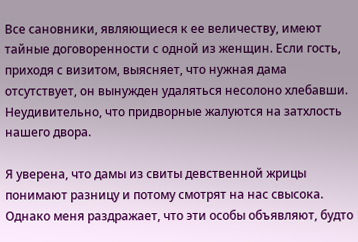Все сановники, являющиеся к ее величеству, имеют тайные договоренности с одной из женщин. Если гость, приходя с визитом, выясняет, что нужная дама отсутствует, он вынужден удаляться несолоно хлебавши. Неудивительно, что придворные жалуются на затхлость нашего двора.

Я уверена, что дамы из свиты девственной жрицы понимают разницу и потому смотрят на нас свысока. Однако меня раздражает, что эти особы объявляют, будто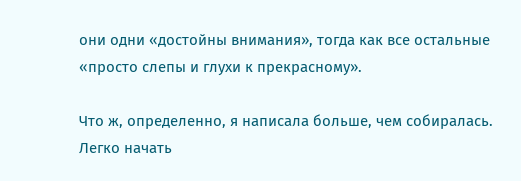они одни «достойны внимания», тогда как все остальные «просто слепы и глухи к прекрасному».

Что ж, определенно, я написала больше, чем собиралась. Легко начать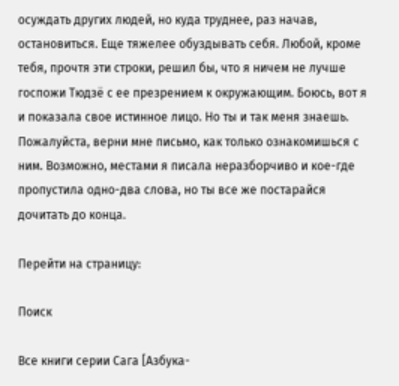осуждать других людей, но куда труднее, раз начав, остановиться. Еще тяжелее обуздывать себя. Любой, кроме тебя, прочтя эти строки, решил бы, что я ничем не лучше госпожи Тюдзё с ее презрением к окружающим. Боюсь, вот я и показала свое истинное лицо. Но ты и так меня знаешь. Пожалуйста, верни мне письмо, как только ознакомишься с ним. Возможно, местами я писала неразборчиво и кое-где пропустила одно-два слова, но ты все же постарайся дочитать до конца.

Перейти на страницу:

Поиск

Все книги серии Сага [Азбука-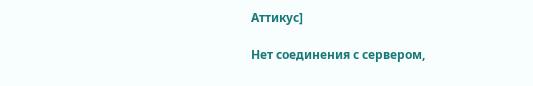Аттикус]

Нет соединения с сервером,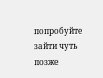попробуйте зайти чуть позже